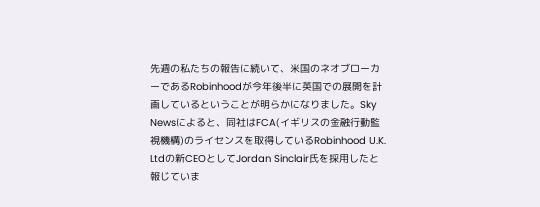先週の私たちの報告に続いて、米国のネオブローカーであるRobinhoodが今年後半に英国での展開を計画しているということが明らかになりました。Sky Newsによると、同社はFCA(イギリスの金融行動監視機構)のライセンスを取得しているRobinhood U.K. Ltdの新CEOとしてJordan Sinclair氏を採用したと報じていま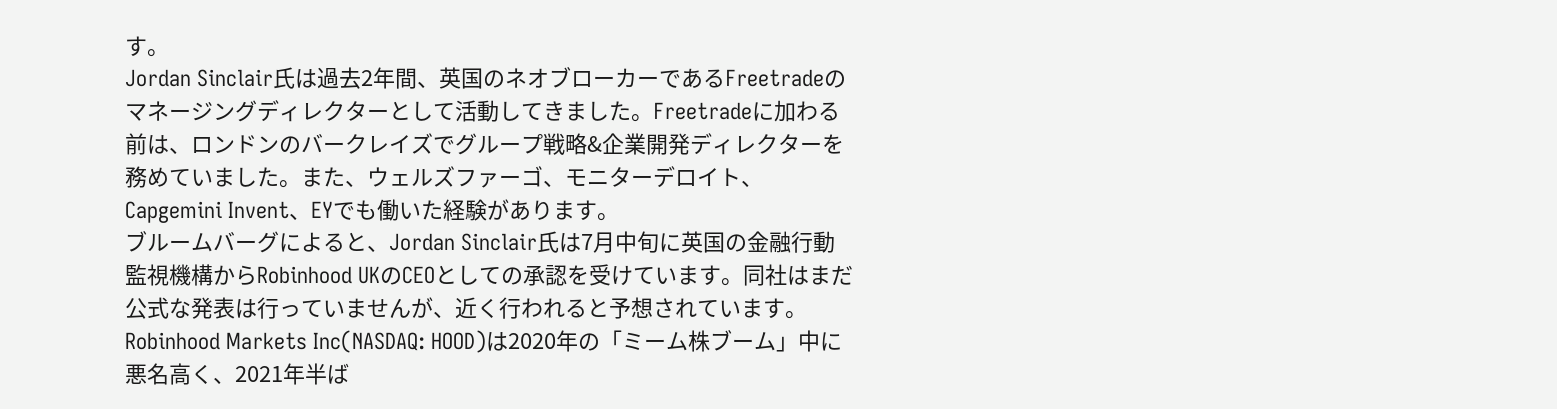す。
Jordan Sinclair氏は過去2年間、英国のネオブローカーであるFreetradeのマネージングディレクターとして活動してきました。Freetradeに加わる前は、ロンドンのバークレイズでグループ戦略&企業開発ディレクターを務めていました。また、ウェルズファーゴ、モニターデロイト、Capgemini Invent、EYでも働いた経験があります。
ブルームバーグによると、Jordan Sinclair氏は7月中旬に英国の金融行動監視機構からRobinhood UKのCEOとしての承認を受けています。同社はまだ公式な発表は行っていませんが、近く行われると予想されています。
Robinhood Markets Inc(NASDAQ: HOOD)は2020年の「ミーム株ブーム」中に悪名高く、2021年半ば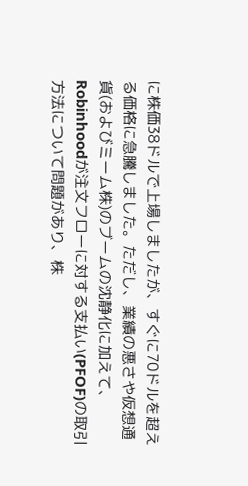に株価38ドルで上場しましたが、すぐに70ドルを超える価格に急騰しました。ただし、業績の悪さや仮想通貨(およびミーム株)のブームの沈静化に加えて、Robinhoodが注文フローに対する支払い(PFOF)の取引方法について問題があり、株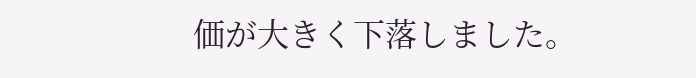価が大きく下落しました。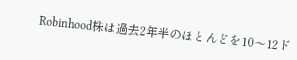Robinhood株は過去2年半のほとんどを10〜12ド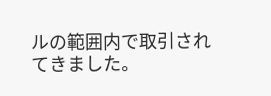ルの範囲内で取引されてきました。